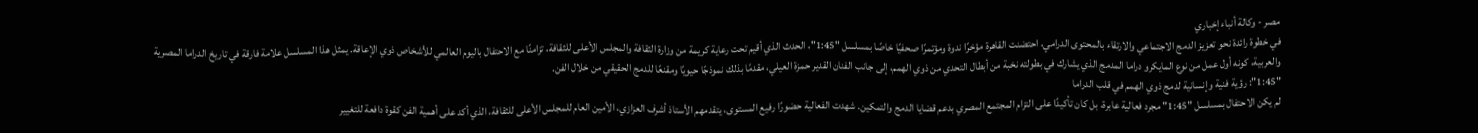مصر - وكالة أنباء إخباري
في خطوة رائدة نحو تعزيز الدمج الاجتماعي والارتقاء بالمحتوى الدرامي، احتضنت القاهرة مؤخرًا ندوة ومؤتمرًا صحفيًا خاصًا بمسلسل "1:45"، الحدث الذي أقيم تحت رعاية كريمة من وزارة الثقافة والمجلس الأعلى للثقافة، تزامنًا مع الاحتفال باليوم العالمي للأشخاص ذوي الإعاقة. يمثل هذا المسلسل علامة فارقة في تاريخ الدراما المصرية والعربية، كونه أول عمل من نوع المايكرو دراما المدمج الذي يشارك في بطولته نخبة من أبطال التحدي من ذوي الهمم، إلى جانب الفنان القدير حمزة العيلي، مقدمًا بذلك نموذجًا حيويًا ومقنعًا للدمج الحقيقي من خلال الفن.
"1:45": رؤية فنية وإنسانية لدمج ذوي الهمم في قلب الدراما
لم يكن الاحتفال بمسلسل "1:45" مجرد فعالية عابرة، بل كان تأكيدًا على التزام المجتمع المصري بدعم قضايا الدمج والتمكين. شهدت الفعالية حضورًا رفيع المستوى، يتقدمهم الأستاذ أشرف العزازي، الأمين العام للمجلس الأعلى للثقافة، الذي أكد على أهمية الفن كقوة دافعة للتغيير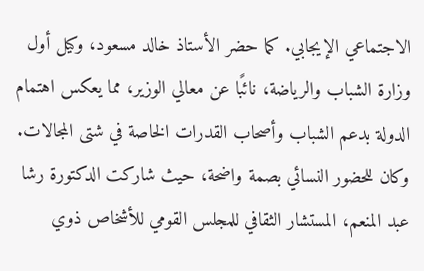الاجتماعي الإيجابي. كما حضر الأستاذ خالد مسعود، وكيل أول وزارة الشباب والرياضة، نائبًا عن معالي الوزير، مما يعكس اهتمام الدولة بدعم الشباب وأصحاب القدرات الخاصة في شتى المجالات. وكان للحضور النسائي بصمة واضحة، حيث شاركت الدكتورة رشا عبد المنعم، المستشار الثقافي للمجلس القومي للأشخاص ذوي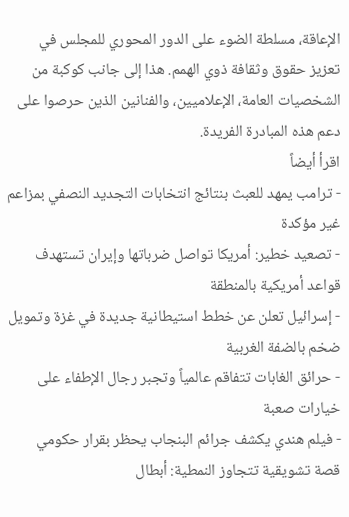الإعاقة، مسلطة الضوء على الدور المحوري للمجلس في تعزيز حقوق وثقافة ذوي الهمم. هذا إلى جانب كوكبة من الشخصيات العامة، الإعلاميين، والفنانين الذين حرصوا على دعم هذه المبادرة الفريدة.
اقرأ أيضاً
- ترامب يمهد للعبث بنتائج انتخابات التجديد النصفي بمزاعم غير مؤكدة
- تصعيد خطير: أمريكا تواصل ضرباتها وإيران تستهدف قواعد أمريكية بالمنطقة
- إسرائيل تعلن عن خطط استيطانية جديدة في غزة وتمويل ضخم بالضفة الغربية
- حرائق الغابات تتفاقم عالمياً وتجبر رجال الإطفاء على خيارات صعبة
- فيلم هندي يكشف جرائم البنجاب يحظر بقرار حكومي
قصة تشويقية تتجاوز النمطية: أبطال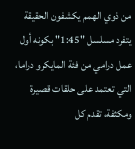من ذوي الهمم يكشفون الحقيقة
يتفرد مسلسل "1:45" بكونه أول عمل درامي من فئة المايكرو دراما، التي تعتمد على حلقات قصيرة ومكثفة، تقدم كل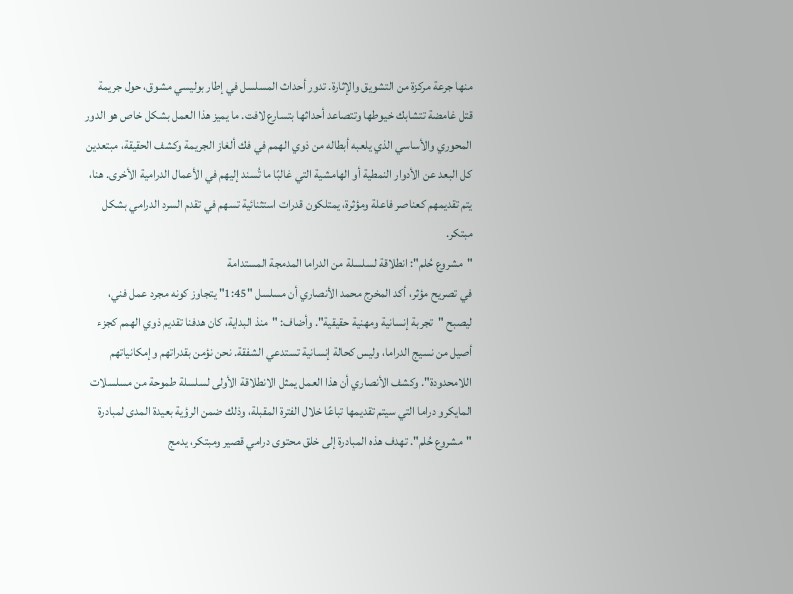منها جرعة مركزة من التشويق والإثارة. تدور أحداث المسلسل في إطار بوليسي مشوق، حول جريمة قتل غامضة تتشابك خيوطها وتتصاعد أحداثها بتسارع لافت. ما يميز هذا العمل بشكل خاص هو الدور المحوري والأساسي الذي يلعبه أبطاله من ذوي الهمم في فك ألغاز الجريمة وكشف الحقيقة، مبتعدين كل البعد عن الأدوار النمطية أو الهامشية التي غالبًا ما تُسند إليهم في الأعمال الدرامية الأخرى. هنا، يتم تقديمهم كعناصر فاعلة ومؤثرة، يمتلكون قدرات استثنائية تسهم في تقدم السرد الدرامي بشكل مبتكر.
"مشروع حُلم": انطلاقة لسلسلة من الدراما المدمجة المستدامة
في تصريح مؤثر، أكد المخرج محمد الأنصاري أن مسلسل "1:45" يتجاوز كونه مجرد عمل فني، ليصبح "تجربة إنسانية ومهنية حقيقية". وأضاف: "منذ البداية، كان هدفنا تقديم ذوي الهمم كجزء أصيل من نسيج الدراما، وليس كحالة إنسانية تستدعي الشفقة. نحن نؤمن بقدراتهم وإمكانياتهم اللامحدودة". وكشف الأنصاري أن هذا العمل يمثل الانطلاقة الأولى لسلسلة طموحة من مسلسلات المايكرو دراما التي سيتم تقديمها تباعًا خلال الفترة المقبلة، وذلك ضمن الرؤية بعيدة المدى لمبادرة "مشروع حُلم". تهدف هذه المبادرة إلى خلق محتوى درامي قصير ومبتكر، يدمج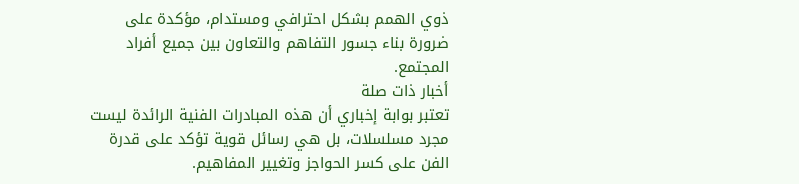ذوي الهمم بشكل احترافي ومستدام، مؤكدة على ضرورة بناء جسور التفاهم والتعاون بين جميع أفراد المجتمع.
أخبار ذات صلة
تعتبر بوابة إخباري أن هذه المبادرات الفنية الرائدة ليست مجرد مسلسلات، بل هي رسائل قوية تؤكد على قدرة الفن على كسر الحواجز وتغيير المفاهيم.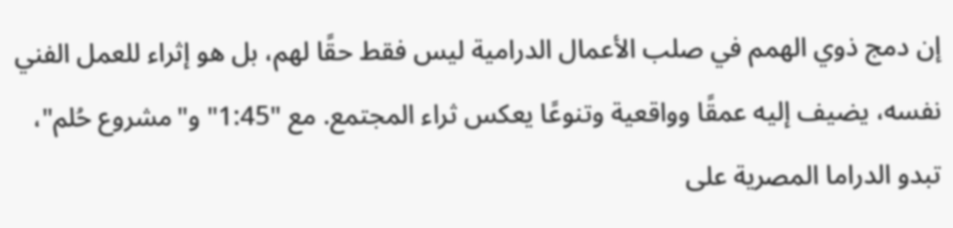إن دمج ذوي الهمم في صلب الأعمال الدرامية ليس فقط حقًا لهم، بل هو إثراء للعمل الفني نفسه، يضيف إليه عمقًا وواقعية وتنوعًا يعكس ثراء المجتمع. مع "1:45" و"مشروع حُلم"، تبدو الدراما المصرية على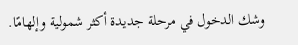وشك الدخول في مرحلة جديدة أكثر شمولية وإلهامًا.